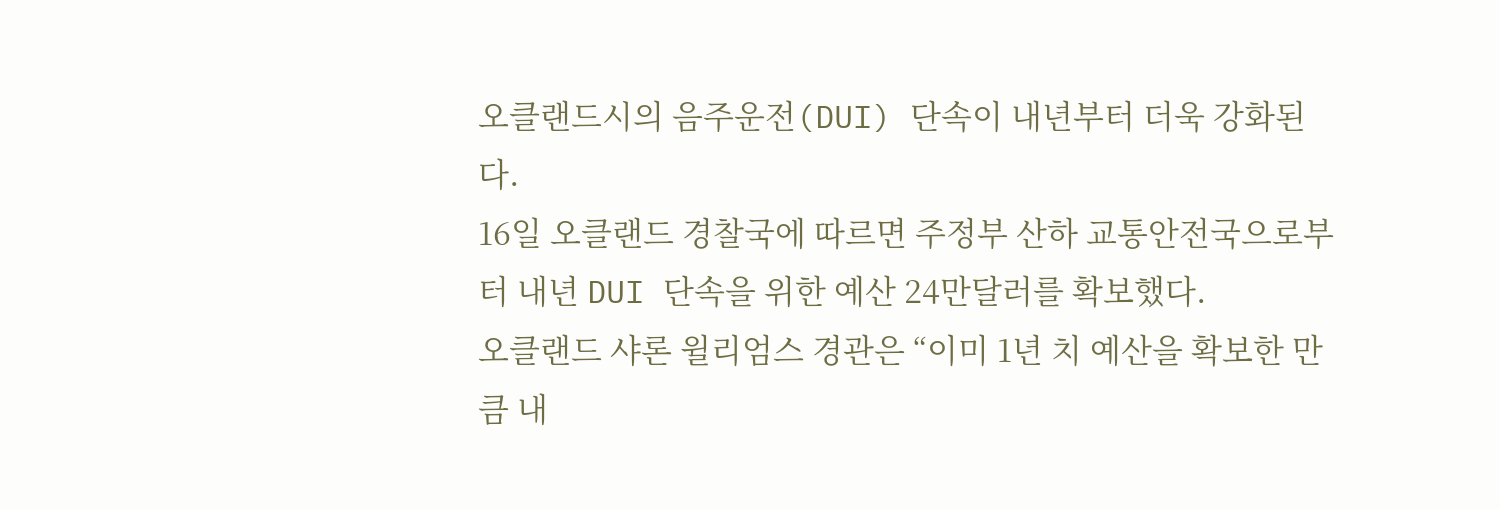오클랜드시의 음주운전(DUI) 단속이 내년부터 더욱 강화된다.
16일 오클랜드 경찰국에 따르면 주정부 산하 교통안전국으로부터 내년 DUI 단속을 위한 예산 24만달러를 확보했다.
오클랜드 샤론 윌리엄스 경관은 “이미 1년 치 예산을 확보한 만큼 내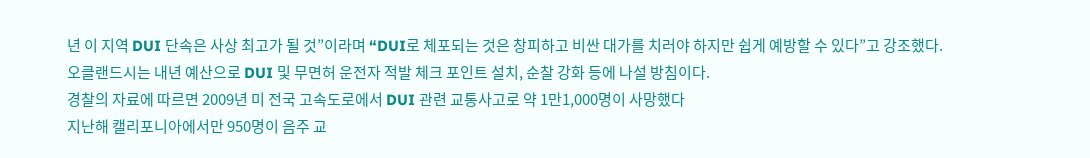년 이 지역 DUI 단속은 사상 최고가 될 것”이라며 “DUI로 체포되는 것은 창피하고 비싼 대가를 치러야 하지만 쉽게 예방할 수 있다”고 강조했다.
오클랜드시는 내년 예산으로 DUI 및 무면허 운전자 적발 체크 포인트 설치, 순찰 강화 등에 나설 방침이다.
경찰의 자료에 따르면 2009년 미 전국 고속도로에서 DUI 관련 교통사고로 약 1만1,000명이 사망했다
지난해 캘리포니아에서만 950명이 음주 교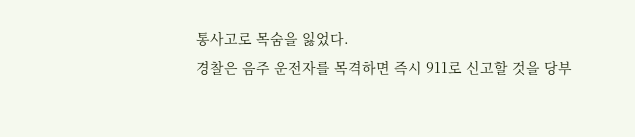통사고로 목숨을 잃었다.
경찰은 음주 운전자를 목격하면 즉시 911로 신고할 것을 당부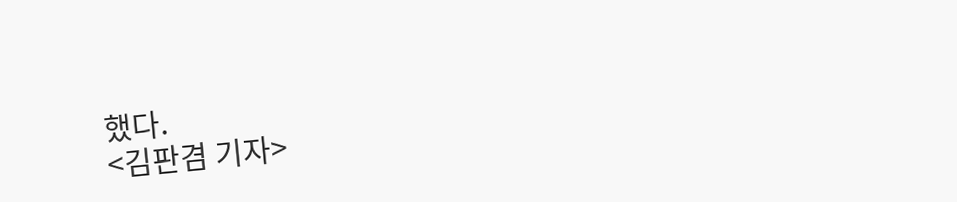했다.
<김판겸 기자>